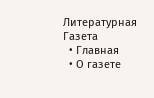Литературная Газета
  • Главная
  • О газете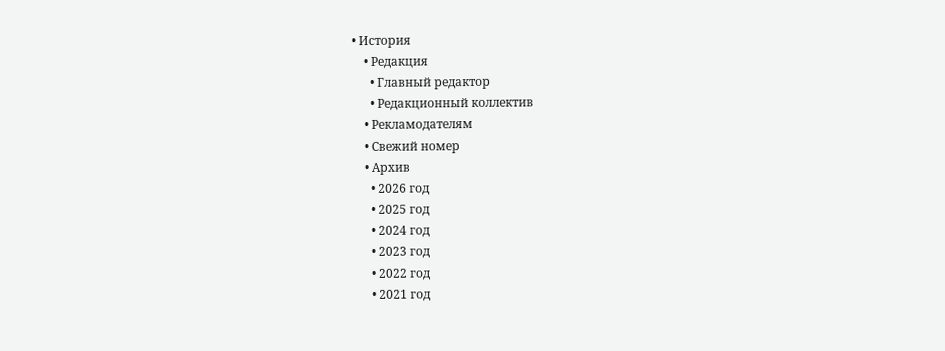• История
    • Редакция
      • Главный редактор
      • Редакционный коллектив
    • Рекламодателям
    • Свежий номер
    • Архив
      • 2026 год
      • 2025 год
      • 2024 год
      • 2023 год
      • 2022 год
      • 2021 год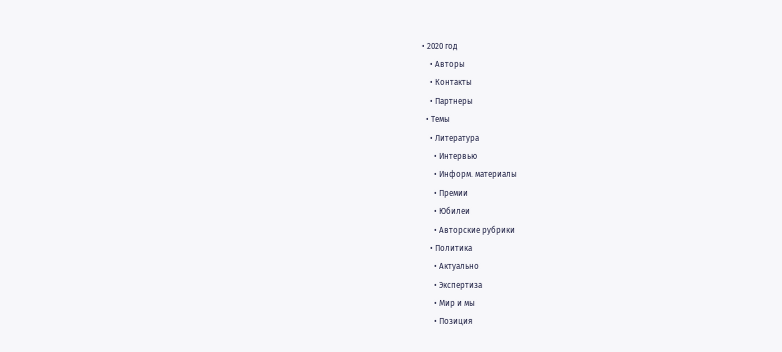• 2020 год
    • Авторы
    • Контакты
    • Партнеры
  • Темы
    • Литература
      • Интервью
      • Информ. материалы
      • Премии
      • Юбилеи
      • Авторские рубрики
    • Политика
      • Актуально
      • Экспертиза
      • Мир и мы
      • Позиция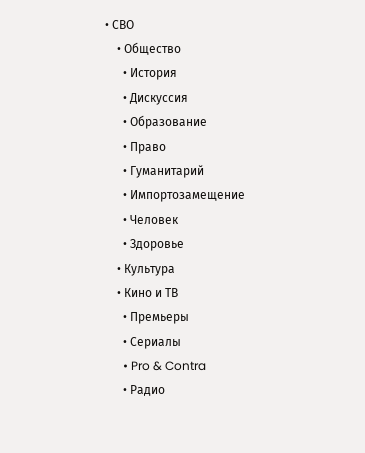• СВО
    • Общество
      • История
      • Дискуссия
      • Образование
      • Право
      • Гуманитарий
      • Импортозамещение
      • Человек
      • Здоровье
    • Культура
    • Кино и ТВ
      • Премьеры
      • Сериалы
      • Pro & Contra
      • Радио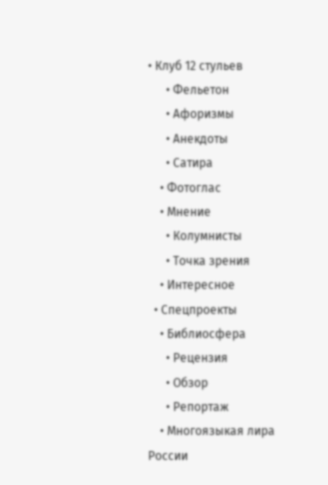• Клуб 12 стульев
      • Фельетон
      • Афоризмы
      • Анекдоты
      • Сатира
    • Фотоглас
    • Мнение
      • Колумнисты
      • Точка зрения
    • Интересное
  • Спецпроекты
    • Библиосфера
      • Рецензия
      • Обзор
      • Репортаж
    • Многоязыкая лира России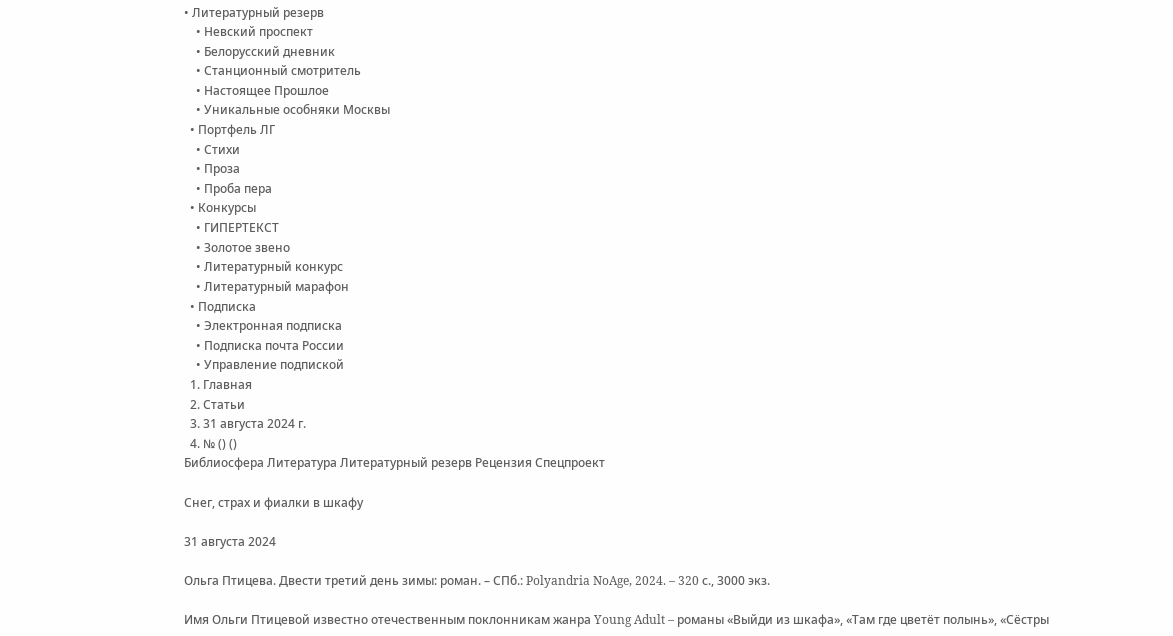• Литературный резерв
    • Невский проспект
    • Белорусский дневник
    • Станционный смотритель
    • Настоящее Прошлое
    • Уникальные особняки Москвы
  • Портфель ЛГ
    • Стихи
    • Проза
    • Проба пера
  • Конкурсы
    • ГИПЕРТЕКСТ
    • Золотое звено
    • Литературный конкурс
    • Литературный марафон
  • Подписка
    • Электронная подписка
    • Подписка почта России
    • Управление подпиской
  1. Главная
  2. Статьи
  3. 31 августа 2024 г.
  4. № () ()
Библиосфера Литература Литературный резерв Рецензия Спецпроект

Снег, страх и фиалки в шкафу

31 августа 2024

Ольга Птицева. Двести третий день зимы: роман. – СПб.: Polyandria NoAge, 2024. – 320 с., 3000 экз.

Имя Ольги Птицевой известно отечественным поклонникам жанра Young Adult – романы «Выйди из шкафа», «Там где цветёт полынь», «Сёстры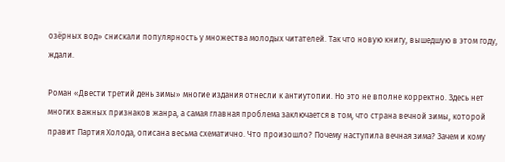озёрных вод» снискали популярность у множества молодых читателей. Так что новую книгу, вышедшую в этом году, ждали.

Роман «Двести третий день зимы» многие издания отнесли к антиутопии. Но это не вполне корректно. Здесь нет многих важных признаков жанра, а самая главная проблема заключается в том, что страна вечной зимы, которой правит Партия Холода, описана весьма схематично. Что произошло? Почему наступила вечная зима? Зачем и кому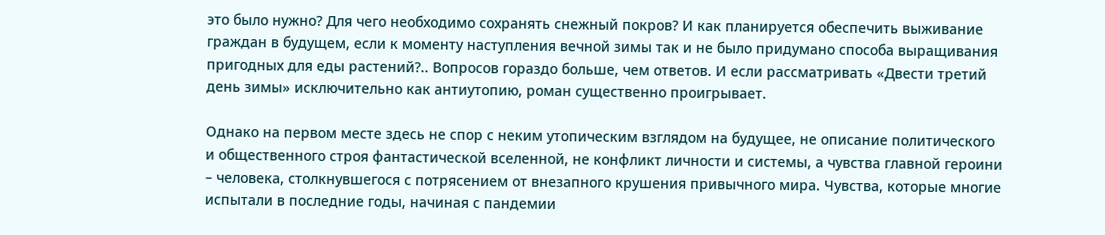это было нужно? Для чего необходимо сохранять снежный покров? И как планируется обеспечить выживание граждан в будущем, если к моменту наступления вечной зимы так и не было придумано способа выращивания пригодных для еды растений?.. Вопросов гораздо больше, чем ответов. И если рассматривать «Двести третий день зимы» исключительно как антиутопию, роман существенно проигрывает.

Однако на первом месте здесь не спор с неким утопическим взглядом на будущее, не описание политического и общественного строя фантастической вселенной, не конфликт личности и системы, а чувства главной героини – человека, столкнувшегося с потрясением от внезапного крушения привычного мира. Чувства, которые многие испытали в последние годы, начиная с пандемии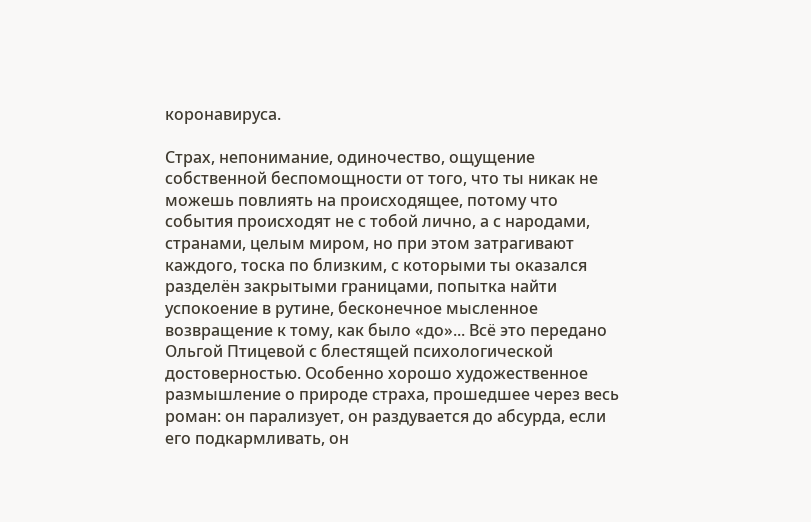коронавируса.

Страх, непонимание, одиночество, ощущение собственной беспомощности от того, что ты никак не можешь повлиять на происходящее, потому что события происходят не с тобой лично, а с народами, странами, целым миром, но при этом затрагивают каждого, тоска по близким, с которыми ты оказался разделён закрытыми границами, попытка найти успокоение в рутине, бесконечное мысленное возвращение к тому, как было «до»... Всё это передано Ольгой Птицевой с блестящей психологической достоверностью. Особенно хорошо художественное размышление о природе страха, прошедшее через весь роман: он парализует, он раздувается до абсурда, если его подкармливать, он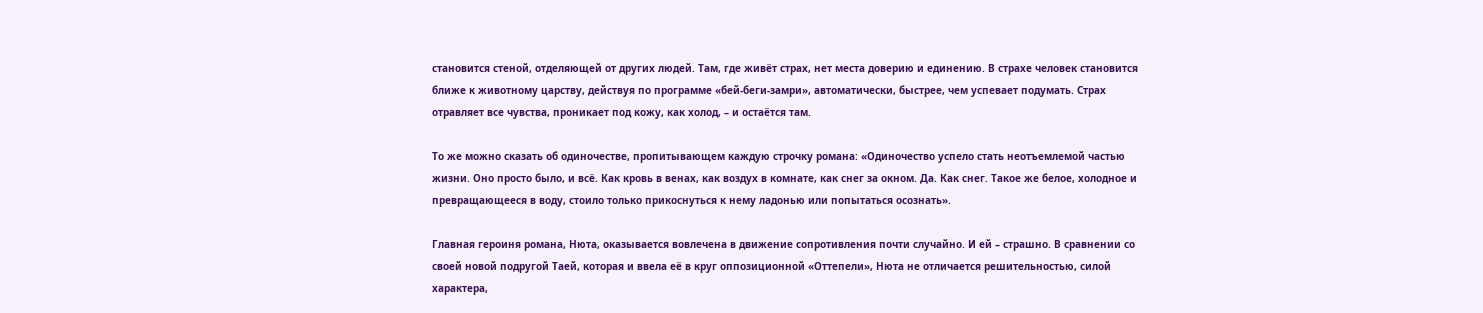становится стеной, отделяющей от других людей. Там, где живёт страх, нет места доверию и единению. В страхе человек становится ближе к животному царству, действуя по программе «бей-беги-замри», автоматически, быстрее, чем успевает подумать. Страх отравляет все чувства, проникает под кожу, как холод, – и остаётся там.

То же можно сказать об одиночестве, пропитывающем каждую строчку романа: «Одиночество успело стать неотъемлемой частью жизни. Оно просто было, и всё. Как кровь в венах, как воздух в комнате, как снег за окном. Да. Как снег. Такое же белое, холодное и превращающееся в воду, стоило только прикоснуться к нему ладонью или попытаться осознать».

Главная героиня романа, Нюта, оказывается вовлечена в движение сопротивления почти случайно. И ей – страшно. В сравнении со своей новой подругой Таей, которая и ввела её в круг оппозиционной «Оттепели», Нюта не отличается решительностью, силой характера,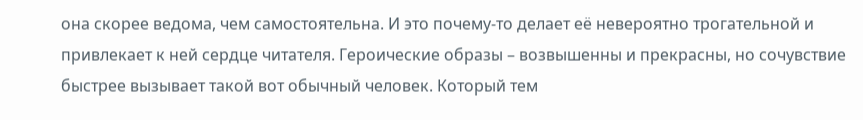она скорее ведома, чем самостоятельна. И это почему-то делает её невероятно трогательной и привлекает к ней сердце читателя. Героические образы – возвышенны и прекрасны, но сочувствие быстрее вызывает такой вот обычный человек. Который тем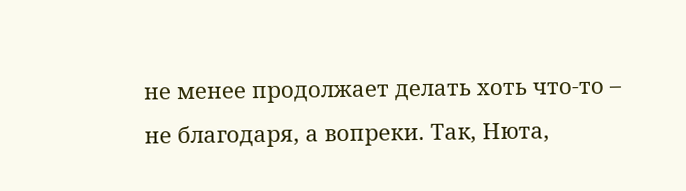не менее продолжает делать хоть что-то – не благодаря, а вопреки. Так, Нюта,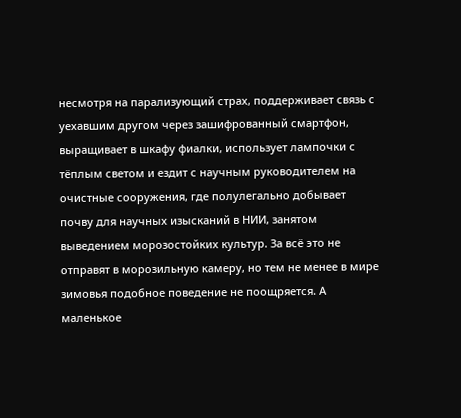несмотря на парализующий страх, поддерживает связь с уехавшим другом через зашифрованный смартфон, выращивает в шкафу фиалки, использует лампочки с тёплым светом и ездит с научным руководителем на очистные сооружения, где полулегально добывает почву для научных изысканий в НИИ, занятом выведением морозостойких культур. За всё это не отправят в морозильную камеру, но тем не менее в мире зимовья подобное поведение не поощряется. А маленькое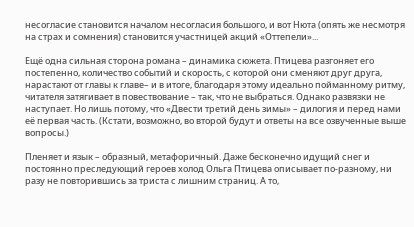несогласие становится началом несогласия большого, и вот Нюта (опять же несмотря на страх и сомнения) становится участницей акций «Оттепели»...

Ещё одна сильная сторона романа – динамика сюжета. Птицева разгоняет его постепенно, количество событий и скорость, с которой они сменяют друг друга, нарастают от главы к главе– и в итоге, благодаря этому идеально пойманному ритму, читателя затягивает в повествование – так, что не выбраться. Однако развязки не наступает. Но лишь потому, что «Двести третий день зимы» – дилогия и перед нами её первая часть. (Кстати, возможно, во второй будут и ответы на все озвученные выше вопросы.)

Пленяет и язык – образный, метафоричный. Даже бесконечно идущий снег и постоянно преследующий героев холод Ольга Птицева описывает по-разному, ни разу не повторившись за триста с лишним страниц. А то,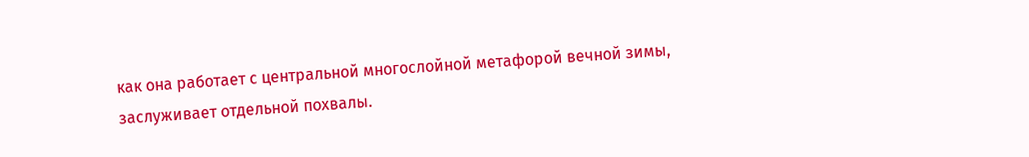как она работает с центральной многослойной метафорой вечной зимы, заслуживает отдельной похвалы.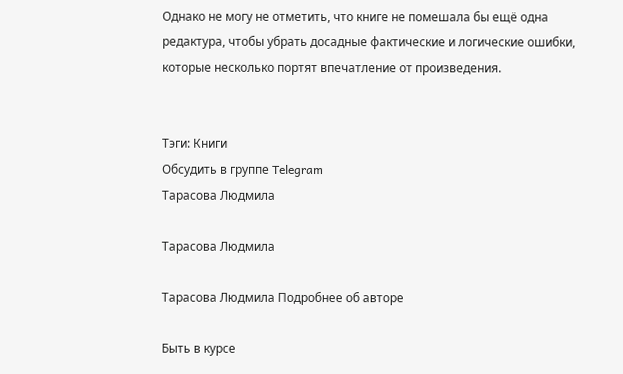Однако не могу не отметить, что книге не помешала бы ещё одна редактура, чтобы убрать досадные фактические и логические ошибки, которые несколько портят впечатление от произведения.


Тэги: Книги
Обсудить в группе Telegram
Тарасова Людмила

Тарасова Людмила

Тарасова Людмила Подробнее об авторе

Быть в курсе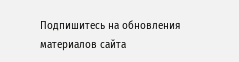Подпишитесь на обновления материалов сайта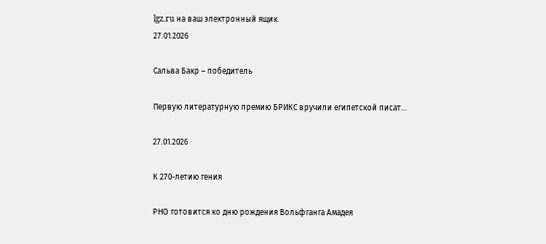lgz.ru на ваш электронный ящик.
27.01.2026

Сальва Бакр – победитель

Первую литературную премию БРИКС вручили египетской писат...

27.01.2026

К 270-летию гения

РНО готовится ко дню рождения Вольфганга Амадея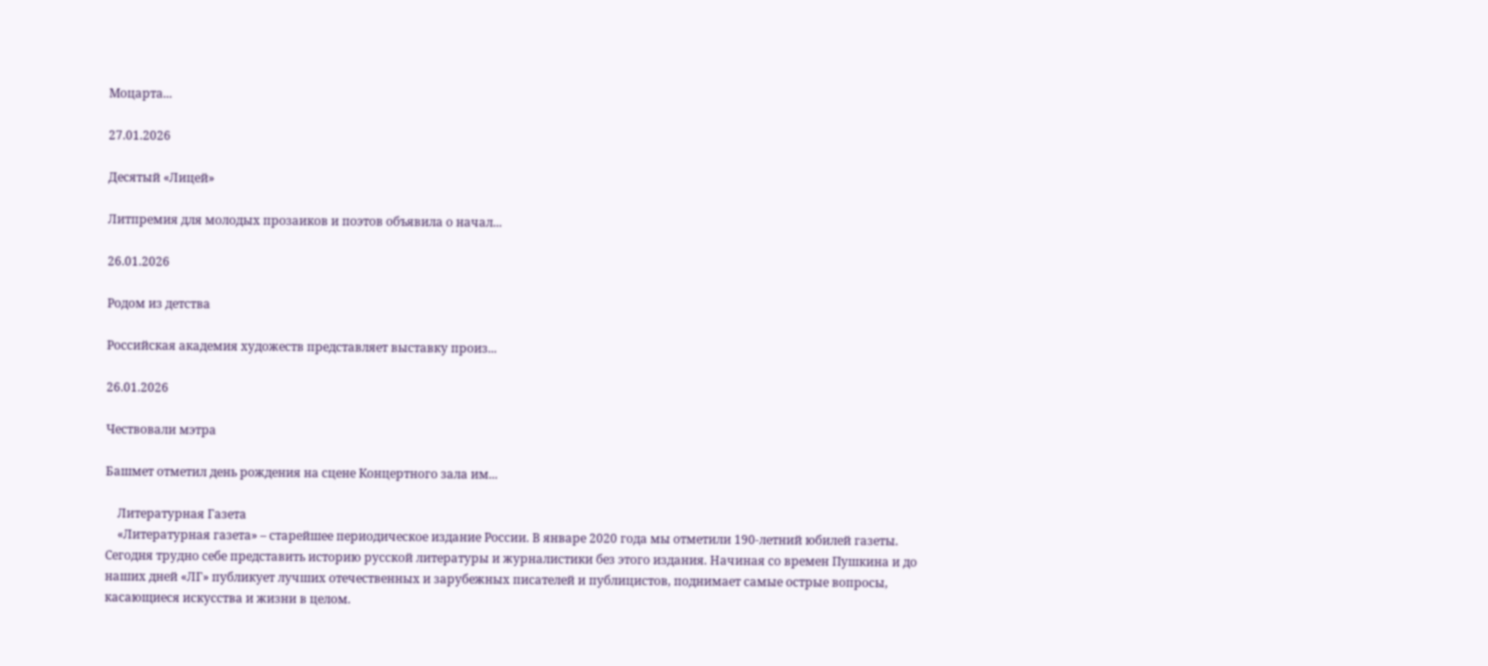Моцарта...

27.01.2026

Десятый «Лицей»

Литпремия для молодых прозаиков и поэтов объявила о начал...

26.01.2026

Родом из детства

Российская академия художеств представляет выставку произ...

26.01.2026

Чествовали мэтра

Башмет отметил день рождения на сцене Концертного зала им...

    Литературная Газета
    «Литературная газета» – старейшее периодическое издание России. В январе 2020 года мы отметили 190-летний юбилей газеты. Сегодня трудно себе представить историю русской литературы и журналистики без этого издания. Начиная со времен Пушкина и до наших дней «ЛГ» публикует лучших отечественных и зарубежных писателей и публицистов, поднимает самые острые вопросы, касающиеся искусства и жизни в целом.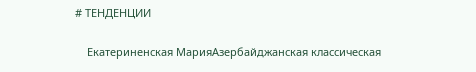# ТЕНДЕНЦИИ

    Екатериненская МарияАзербайджанская классическая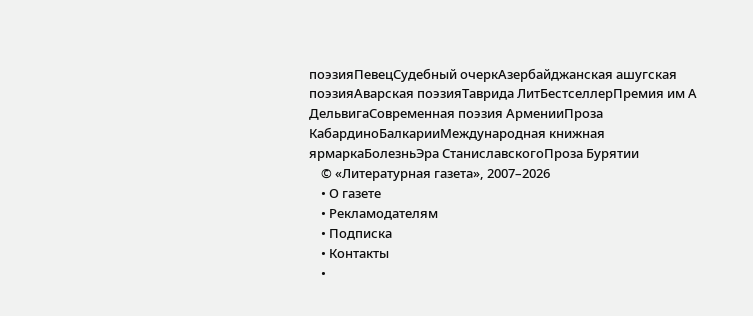поэзияПевецСудебный очеркАзербайджанская ашугская поэзияАварская поэзияТаврида ЛитБестселлерПремия им А ДельвигаСовременная поэзия АрменииПроза КабардиноБалкарииМеждународная книжная ярмаркаБолезньЭра СтаниславскогоПроза Бурятии
    © «Литературная газета», 2007–2026
    • О газете
    • Рекламодателям
    • Подписка
    • Контакты
    •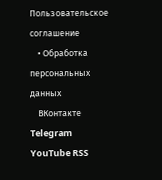Пользовательское соглашение
    • Обработка персональных данных
    ВКонтакте Telegram YouTube RSS